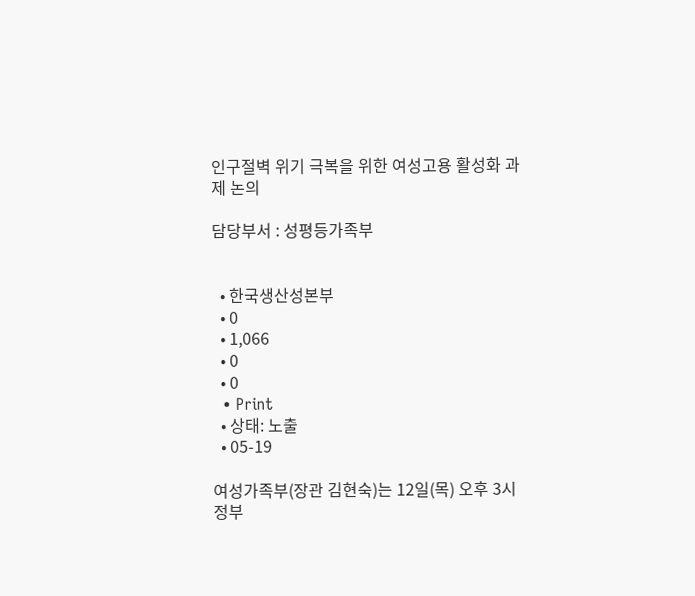인구절벽 위기 극복을 위한 여성고용 활성화 과제 논의

담당부서 : 성평등가족부


  • 한국생산성본부
  • 0
  • 1,066
  • 0
  • 0
  • Print
  • 상태: 노출
  • 05-19

여성가족부(장관 김현숙)는 12일(목) 오후 3시 정부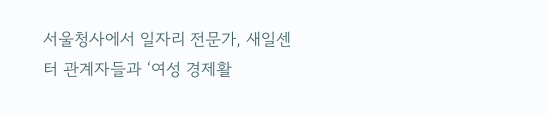서울청사에서 일자리 전문가, 새일센터 관계자들과 ‘여성 경제활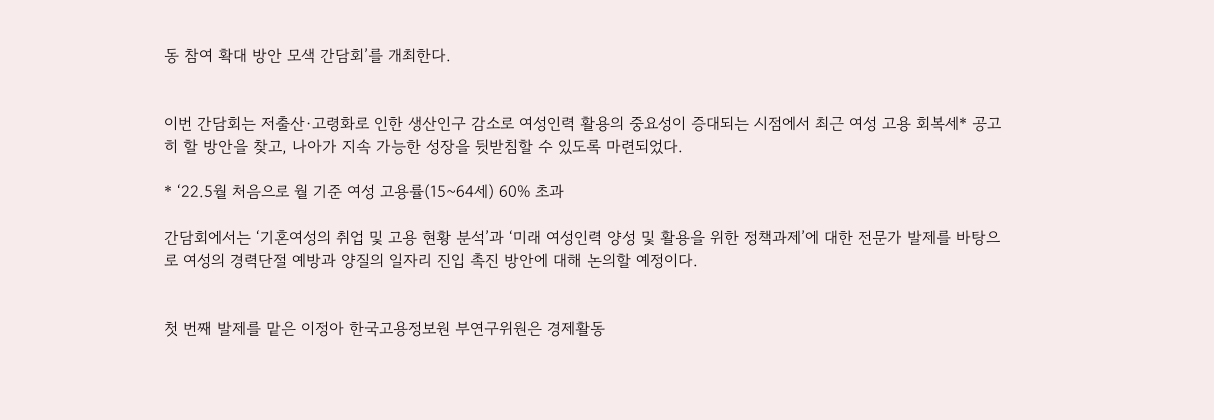동 참여 확대 방안 모색 간담회’를 개최한다.


이번 간담회는 저출산·고령화로 인한 생산인구 감소로 여성인력 활용의 중요성이 증대되는 시점에서 최근 여성 고용 회복세* 공고히 할 방안을 찾고, 나아가 지속 가능한 성장을 뒷받침할 수 있도록 마련되었다.

* ‘22.5월 처음으로 월 기준 여성 고용률(15~64세) 60% 초과

간담회에서는 ‘기혼여성의 취업 및 고용 현황 분석’과 ‘미래 여성인력 양성 및 활용을 위한 정책과제’에 대한 전문가 발제를 바탕으로 여성의 경력단절 예방과 양질의 일자리 진입 촉진 방안에 대해 논의할 예정이다.


첫 번째 발제를 맡은 이정아 한국고용정보원 부연구위원은 경제활동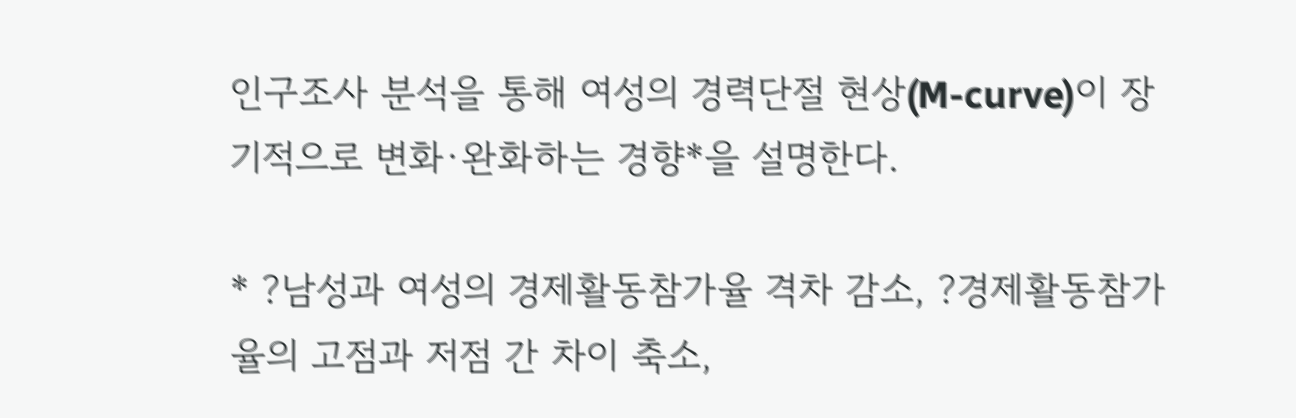인구조사 분석을 통해 여성의 경력단절 현상(M-curve)이 장기적으로 변화·완화하는 경향*을 설명한다.

* ?남성과 여성의 경제활동참가율 격차 감소, ?경제활동참가율의 고점과 저점 간 차이 축소,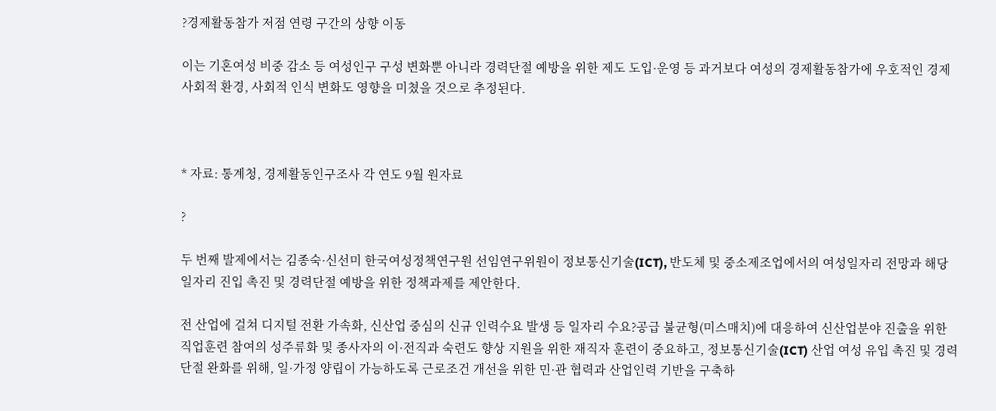?경제활동참가 저점 연령 구간의 상향 이동

이는 기혼여성 비중 감소 등 여성인구 구성 변화뿐 아니라 경력단절 예방을 위한 제도 도입·운영 등 과거보다 여성의 경제활동참가에 우호적인 경제사회적 환경, 사회적 인식 변화도 영향을 미쳤을 것으로 추정된다.



* 자료: 통계청, 경제활동인구조사 각 연도 9월 원자료

?

두 번째 발제에서는 김종숙·신선미 한국여성정책연구원 선임연구위원이 정보통신기술(ICT), 반도체 및 중소제조업에서의 여성일자리 전망과 해당 일자리 진입 촉진 및 경력단절 예방을 위한 정책과제를 제안한다.

전 산업에 걸쳐 디지털 전환 가속화, 신산업 중심의 신규 인력수요 발생 등 일자리 수요?공급 불균형(미스매치)에 대응하여 신산업분야 진출을 위한 직업훈련 참여의 성주류화 및 종사자의 이·전직과 숙련도 향상 지원을 위한 재직자 훈련이 중요하고, 정보통신기술(ICT) 산업 여성 유입 촉진 및 경력단절 완화를 위해, 일·가정 양립이 가능하도록 근로조건 개선을 위한 민·관 협력과 산업인력 기반을 구축하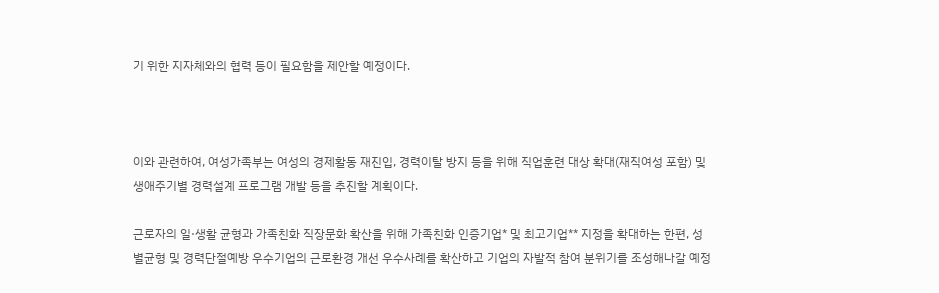기 위한 지자체와의 협력 등이 필요함을 제안할 예정이다.



이와 관련하여, 여성가족부는 여성의 경제활동 재진입, 경력이탈 방지 등을 위해 직업훈련 대상 확대(재직여성 포함) 및 생애주기별 경력설계 프로그램 개발 등을 추진할 계획이다.

근로자의 일·생활 균형과 가족친화 직장문화 확산을 위해 가족친화 인증기업* 및 최고기업** 지정을 확대하는 한편, 성별균형 및 경력단절예방 우수기업의 근로환경 개선 우수사례를 확산하고 기업의 자발적 참여 분위기를 조성해나갈 예정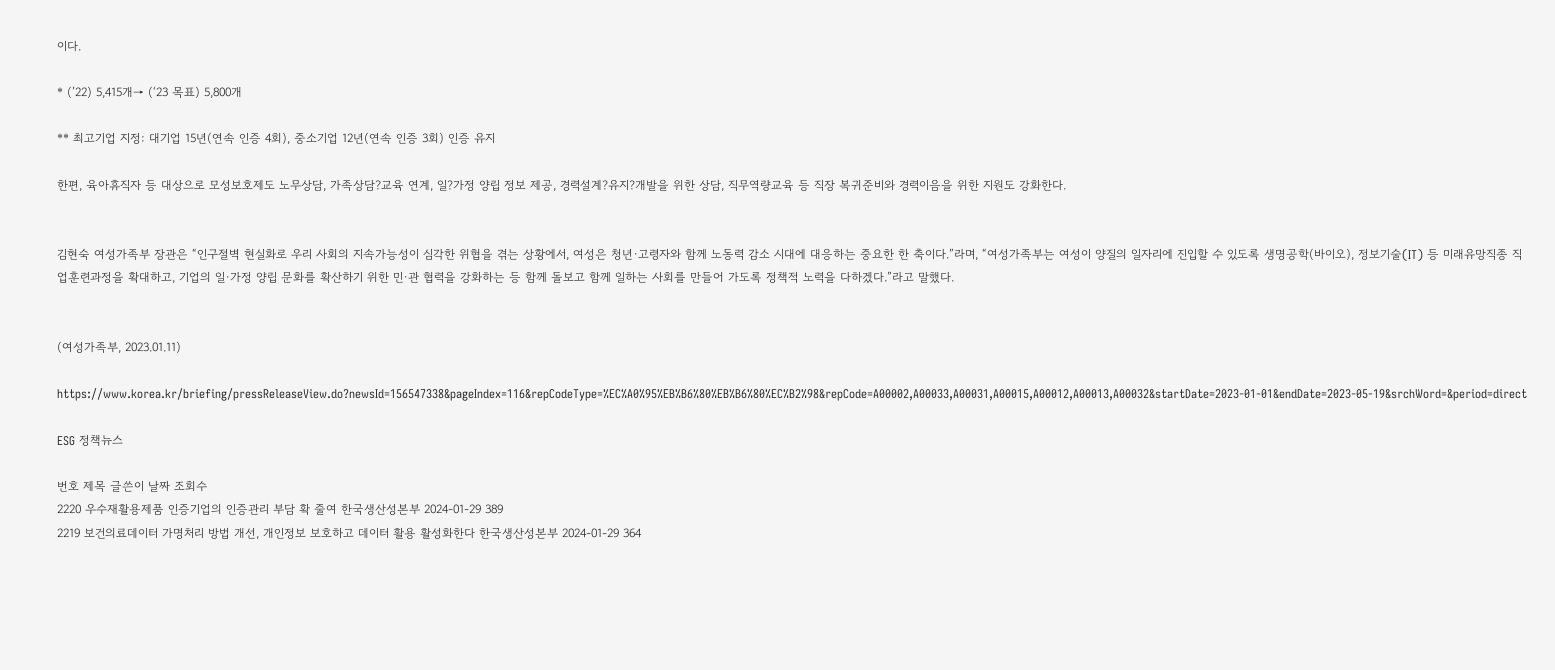이다.

* (’22) 5,415개→ (‘23 목표) 5,800개

** 최고기업 지정: 대기업 15년(연속 인증 4회), 중소기업 12년(연속 인증 3회) 인증 유지

한편, 육아휴직자 등 대상으로 모성보호제도 노무상담, 가족상담?교육 연계, 일?가정 양립 정보 제공, 경력설계?유지?개발을 위한 상담, 직무역량교육 등 직장 복귀준비와 경력이음을 위한 지원도 강화한다.


김현숙 여성가족부 장관은 “인구절벽 현실화로 우리 사회의 지속가능성이 심각한 위협을 겪는 상황에서, 여성은 청년·고령자와 함께 노동력 감소 시대에 대응하는 중요한 한 축이다.”라며, “여성가족부는 여성이 양질의 일자리에 진입할 수 있도록 생명공학(바이오), 정보기술(IT) 등 미래유망직종 직업훈련과정을 확대하고, 기업의 일·가정 양립 문화를 확산하기 위한 민·관 협력을 강화하는 등 함께 돌보고 함께 일하는 사회를 만들어 가도록 정책적 노력을 다하겠다.”라고 말했다.


(여성가족부, 2023.01.11)

https://www.korea.kr/briefing/pressReleaseView.do?newsId=156547338&pageIndex=116&repCodeType=%EC%A0%95%EB%B6%80%EB%B6%80%EC%B2%98&repCode=A00002,A00033,A00031,A00015,A00012,A00013,A00032&startDate=2023-01-01&endDate=2023-05-19&srchWord=&period=direct

ESG 정책뉴스

번호 제목 글쓴이 날짜 조회수
2220 우수재활용제품 인증기업의 인증관리 부담 확 줄여 한국생산성본부 2024-01-29 389
2219 보건의료데이터 가명처리 방법 개선, 개인정보 보호하고 데이터 활용 활성화한다 한국생산성본부 2024-01-29 364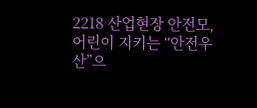2218 산업현장 안전모, 어린이 지키는 “안전우산”으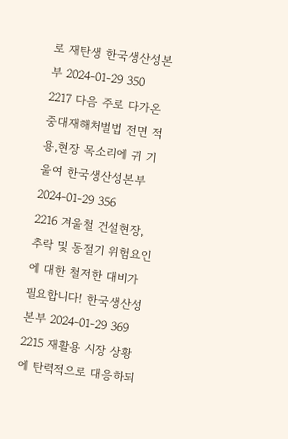로 재탄생 한국생산성본부 2024-01-29 350
2217 다음 주로 다가온 중대재해처벌법 전면 적용,현장 목소리에 귀 기울여 한국생산성본부 2024-01-29 356
2216 겨울철 건설현장, 추락 및 동절기 위험요인에 대한 철저한 대비가 필요합니다! 한국생산성본부 2024-01-29 369
2215 재활용 시장 상황에 탄력적으로 대응하되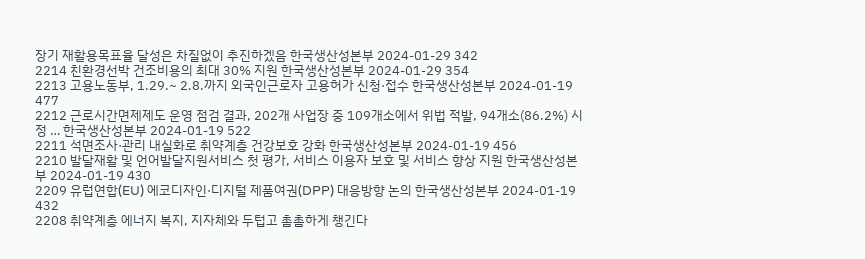장기 재활용목표율 달성은 차질없이 추진하겠음 한국생산성본부 2024-01-29 342
2214 친환경선박 건조비용의 최대 30% 지원 한국생산성본부 2024-01-29 354
2213 고용노동부, 1.29.~ 2.8.까지 외국인근로자 고용허가 신청·접수 한국생산성본부 2024-01-19 477
2212 근로시간면제제도 운영 점검 결과, 202개 사업장 중 109개소에서 위법 적발, 94개소(86.2%) 시정 … 한국생산성본부 2024-01-19 522
2211 석면조사·관리 내실화로 취약계층 건강보호 강화 한국생산성본부 2024-01-19 456
2210 발달재활 및 언어발달지원서비스 첫 평가, 서비스 이용자 보호 및 서비스 향상 지원 한국생산성본부 2024-01-19 430
2209 유럽연합(EU) 에코디자인·디지털 제품여권(DPP) 대응방향 논의 한국생산성본부 2024-01-19 432
2208 취약계층 에너지 복지, 지자체와 두텁고 촘촘하게 챙긴다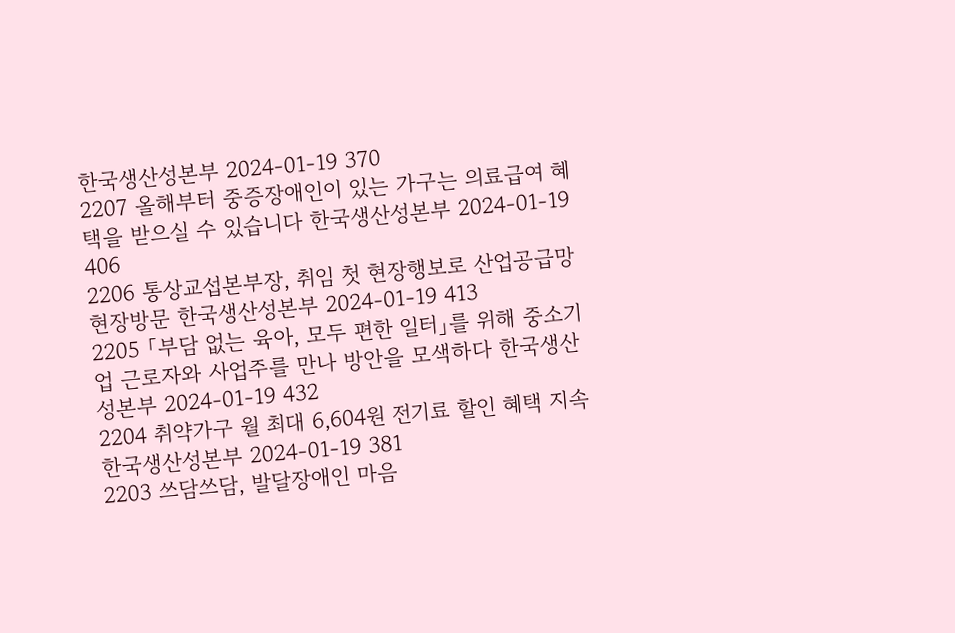한국생산성본부 2024-01-19 370
2207 올해부터 중증장애인이 있는 가구는 의료급여 혜택을 받으실 수 있습니다 한국생산성본부 2024-01-19 406
2206 통상교섭본부장, 취임 첫 현장행보로 산업공급망 현장방문 한국생산성본부 2024-01-19 413
2205 「부담 없는 육아, 모두 편한 일터」를 위해 중소기업 근로자와 사업주를 만나 방안을 모색하다 한국생산성본부 2024-01-19 432
2204 취약가구 월 최대 6,604원 전기료 할인 혜택 지속 한국생산성본부 2024-01-19 381
2203 쓰담쓰담, 발달장애인 마음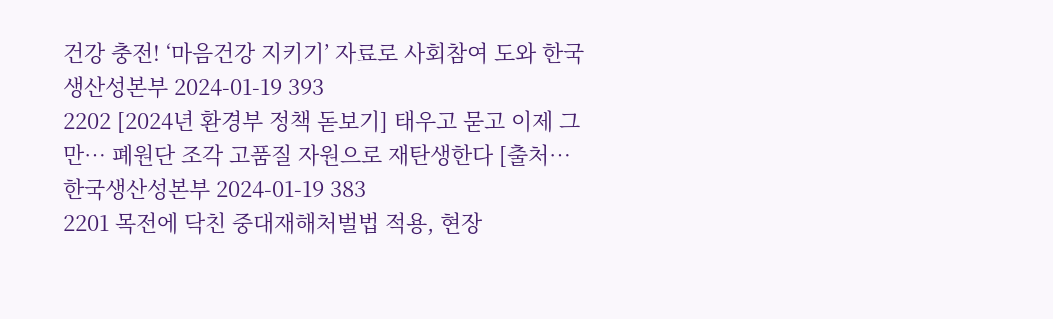건강 충전! ‘마음건강 지키기’ 자료로 사회참여 도와 한국생산성본부 2024-01-19 393
2202 [2024년 환경부 정책 돋보기] 태우고 묻고 이제 그만… 폐원단 조각 고품질 자원으로 재탄생한다 [출처… 한국생산성본부 2024-01-19 383
2201 목전에 닥친 중대재해처벌법 적용, 현장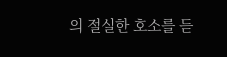의 절실한 호소를 듣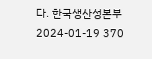다. 한국생산성본부 2024-01-19 370